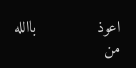اعوذ             باالله من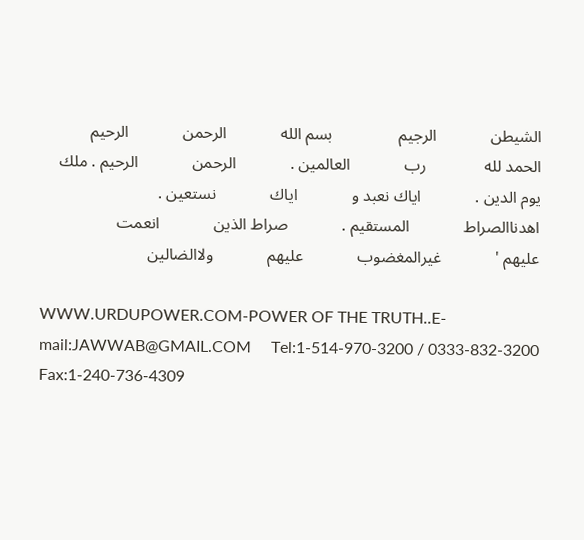الشيطن             الرجيم                بسم الله             الرحمن             الرحيم                الحمد لله              رب             العالمين .             الرحمن             الرحيم . ملك             يوم الدين .             اياك نعبد و             اياك             نستعين .             اهدناالصراط             المستقيم .             صراط الذين             انعمت             عليهم '             غيرالمغضوب             عليهم             ولاالضالين

WWW.URDUPOWER.COM-POWER OF THE TRUTH..E-mail:JAWWAB@GMAIL.COM     Tel:1-514-970-3200 / 0333-832-3200       Fax:1-240-736-4309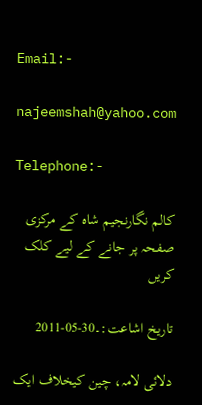Email:-

najeemshah@yahoo.com

Telephone:-

کالم نگارنجیم شاہ کے مرکزی صفحہ پر جانے کے لیے کلک کریں

تاریخ اشاعت:۔30-05-2011

دلائی لامہ، چین کیخلاف ایک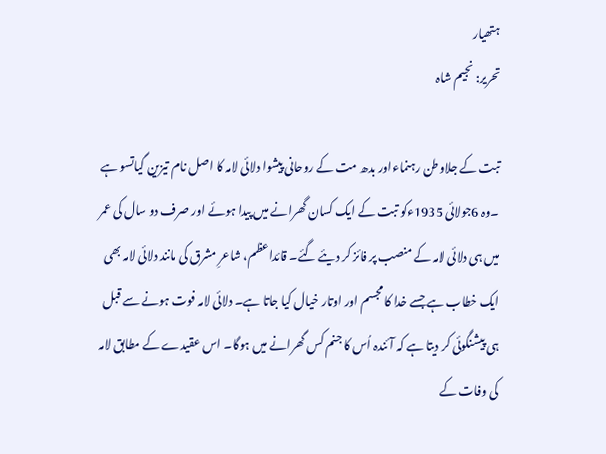ہتھیار
تحریر: نجیم شاہ

تبت کے جلاوطن رہنماءاور بدھ مت کے روحانی پیشوا دلائی لامہ کا اصل نام تیزین گیاتسو ہے ۔وہ 6جولائی 1935ءکو تبت کے ایک کسان گھرانے میں پیدا ہوئے اور صرف دو سال کی عمر میں ہی دلائی لامہ کے منصب پر فائز کر دیئے گئے۔ قائداعظم، شاعرِ مشرق کی مانند دلائی لامہ بھی ایک خطاب ہے جسے خدا کا مجسم اور اوتار خیال کیا جاتا ہے۔ دلائی لامہ فوت ہونے سے قبل ہی پیشنگوئی کر دیتا ہے کہ آئندہ اُس کا جنم کس گھرانے میں ہوگا۔ اس عقیدے کے مطابق لامہ کی وفات کے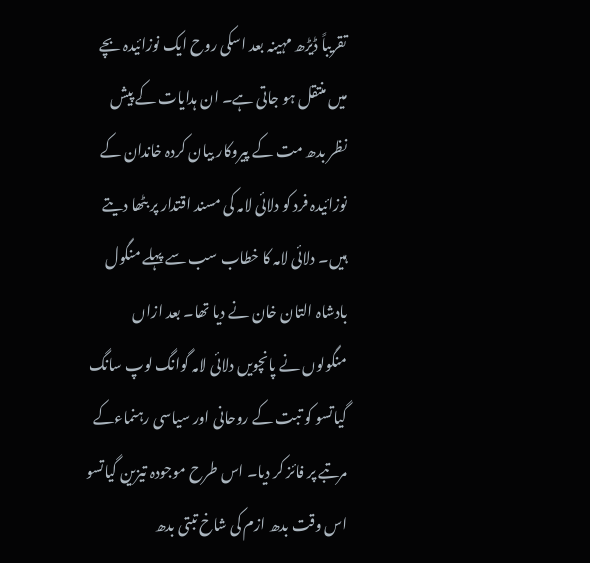تقریباً ڈیڑھ مہینہ بعد اسکی روح ایک نوزائیدہ بچے میں منتقل ہو جاتی ہے۔ ان ہدایات کے پیش نظر بدھ مت کے پیروکار بیان کردہ خاندان کے نوزائیدہ فرد کو دلائی لامہ کی مسند اقتدار پر بٹھا دیتے ہیں۔ دلائی لامہ کا خطاب سب سے پہلے منگول بادشاہ التان خان نے دیا تھا۔ بعد ازاں منگولوں نے پانچویں دلائی لامہ گوانگ لوپ سانگ گیاتسو کو تبت کے روحانی اور سیاسی رہنماءکے مرتبے پر فائز کر دیا۔ اس طرح موجودہ تیزین گیاتسو اس وقت بدھ ازم کی شاخ تبتی بدھ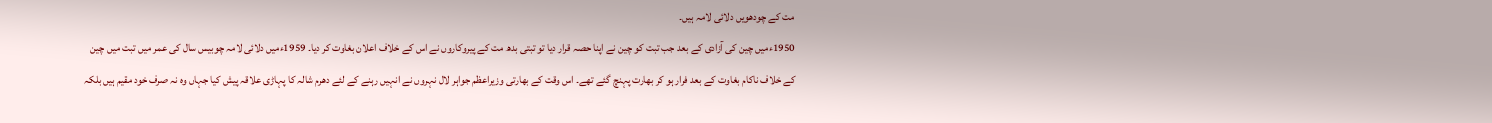مت کے چودھویں دلائی لامہ ہیں۔
1950ءمیں چین کی آزادی کے بعد جب تبت کو چین نے اپنا حصہ قرار دیا تو تبتی بدھ مت کے پیروکاروں نے اس کے خلاف اعلان بغاوت کر دیا۔ 1959ءمیں دلائی لامہ چوبیس سال کی عمر میں تبت میں چین کے خلاف ناکام بغاوت کے بعد فرار ہو کر بھارت پہنچ گئے تھے۔ اس وقت کے بھارتی وزیراعظم جواہر لال نہروں نے انہیں رہنے کے لئے دھرم شالہ کا پہاڑی علاقہ پیش کیا جہاں وہ نہ صرف خود مقیم ہیں بلکہ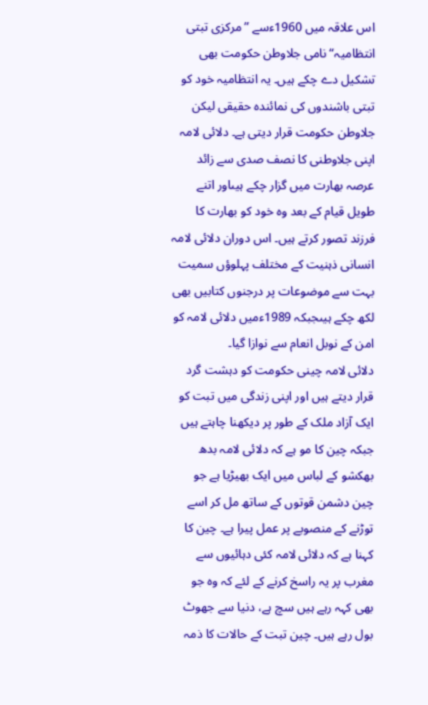اس علاقہ میں 1960ءسے ”مرکزی تبتی انتظامیہ“ نامی جلاوطن حکومت بھی تشکیل دے چکے ہیں۔ یہ انتظامیہ خود کو تبتی باشندوں کی نمائندہ حقیقی لیکن جلاوطن حکومت قرار دیتی ہے۔ دلائی لامہ اپنی جلاوطنی کا نصف صدی سے زائد عرصہ بھارت میں گزار چکے ہیںاور اتنے طویل قیام کے بعد وہ خود کو بھارت کا فرزند تصور کرتے ہیں۔ اس دوران دلائی لامہ انسانی ذہنیت کے مختلف پہلوؤں سمیت بہت سے موضوعات پر درجنوں کتابیں بھی لکھ چکے ہیںجبکہ 1989ءمیں دلائی لامہ کو امن کے نوبل انعام سے نوازا گیا۔
دلائی لامہ چینی حکومت کو دہشت گرد قرار دیتے ہیں اور اپنی زندگی میں تبت کو ایک آزاد ملک کے طور پر دیکھنا چاہتے ہیں جبکہ چین کا مو ہے کہ دلائی لامہ بدھ بھکشو کے لباس میں ایک بھیڑیا ہے جو چین دشمن قوتوں کے ساتھ مل کر اسے توڑنے کے منصوبے پر عمل پیرا ہے۔ چین کا کہنا ہے کہ دلائی لامہ کئی دہائیوں سے مغرب پر یہ راسخ کرنے کے لئے کہ وہ جو بھی کہہ رہے ہیں سچ ہے، دنیا سے جھوٹ بول رہے ہیں۔ چین تبت کے حالات کا ذمہ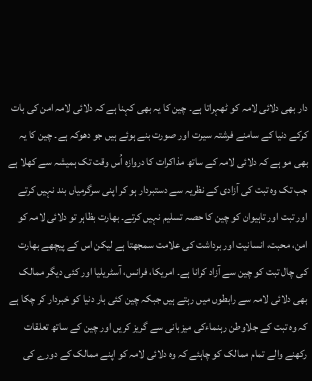دار بھی دلائی لامہ کو ٹھہراتا ہے۔ چین کا یہ بھی کہنا ہے کہ دلائی لامہ امن کی بات کرکے دنیا کے سامنے فرشتہ سیرت اور صورت بنے ہوئے ہیں جو دھوکہ ہے۔ چین کا یہ بھی مو ہے کہ دلائی لامہ کے ساتھ مذاکرات کا دروازہ اُس وقت تک ہمیشہ سے کھلا ہے جب تک وہ تبت کی آزادی کے نظریہ سے دستبردار ہو کر اپنی سرگرمیاں بند نہیں کرتے اور تبت اور تاہیوان کو چین کا حصہ تسلیم نہیں کرتے۔ بھارت بظاہر تو دلائی لامہ کو امن، محبت، انسانیت اور برداشت کی علامت سمجھتا ہے لیکن اس کے پیچھے بھارت کی چال تبت کو چین سے آزاد کرانا ہے۔ امریکا، فرانس، آسٹریلیا اور کئی دیگر ممالک بھی دلائی لامہ سے رابطوں میں رہتے ہیں جبکہ چین کئی بار دنیا کو خبردار کر چکا ہے کہ وہ تبت کے جلاوطن رہنماءکی میزبانی سے گریز کریں اور چین کے ساتھ تعلقات رکھنے والے تمام ممالک کو چاہئے کہ وہ دلائی لامہ کو اپنے ممالک کے دورے کی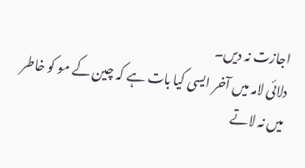اجازت نہ دیں۔
دلائی لامہ میں آخر ایسی کیا بات ہے کہ چین کے مو کو خاطر میں نہ لاتے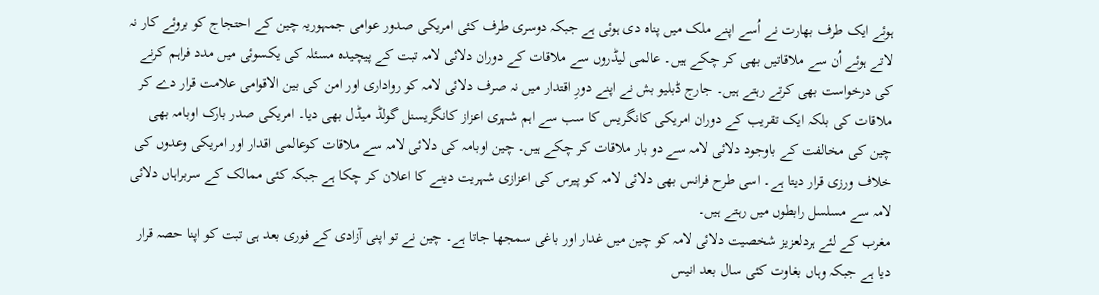ہوئے ایک طرف بھارت نے اُسے اپنے ملک میں پناہ دی ہوئی ہے جبکہ دوسری طرف کئی امریکی صدور عوامی جمہوریہ چین کے احتجاج کو بروئے کار نہ لاتے ہوئے اُن سے ملاقاتیں بھی کر چکے ہیں۔ عالمی لیڈروں سے ملاقات کے دوران دلائی لامہ تبت کے پیچیدہ مسئلہ کی یکسوئی میں مدد فراہم کرنے کی درخواست بھی کرتے رہتے ہیں۔ جارج ڈبلیو بش نے اپنے دورِ اقتدار میں نہ صرف دلائی لامہ کو رواداری اور امن کی بین الاقوامی علامت قرار دے کر ملاقات کی بلکہ ایک تقریب کے دوران امریکی کانگریس کا سب سے اہم شہری اعزاز کانگریسنل گولڈ میڈل بھی دیا۔ امریکی صدر بارک اوبامہ بھی چین کی مخالفت کے باوجود دلائی لامہ سے دو بار ملاقات کر چکے ہیں۔ چین اوبامہ کی دلائی لامہ سے ملاقات کوعالمی اقدار اور امریکی وعدوں کی خلاف ورزی قرار دیتا ہے۔ اسی طرح فرانس بھی دلائی لامہ کو پیرس کی اعزازی شہریت دینے کا اعلان کر چکا ہے جبکہ کئی ممالک کے سربراہاں دلائی لامہ سے مسلسل رابطوں میں رہتے ہیں۔
مغرب کے لئے ہردلعزیز شخصیت دلائی لامہ کو چین میں غدار اور باغی سمجھا جاتا ہے۔ چین نے تو اپنی آزادی کے فوری بعد ہی تبت کو اپنا حصہ قرار دیا ہے جبکہ وہاں بغاوت کئی سال بعد انیس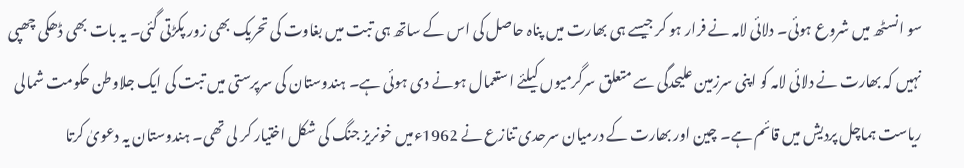سو انسٹھ میں شروع ہوئی۔ دلائی لامہ نے فرار ہو کر جیسے ہی بھارت میں پناہ حاصل کی اس کے ساتھ ہی تبت میں بغاوت کی تحریک بھی زور پکڑتی گئی۔ یہ بات بھی ڈھکی چھپی نہیں کہ بھارت نے دلائی لامہ کو اپنی سرزمین علیحدگی سے متعلق سرگرمیوں کیلئے استعمال ہونے دی ہوئی ہے۔ ہندوستان کی سرپرستی میں تبت کی ایک جلاوطن حکومت شمالی ریاست ہماچل پردیش میں قائم ہے۔ چین اور بھارت کے درمیان سرحدی تنازع نے 1962ءمیں خونریز جنگ کی شکل اختیار کر لی تھی۔ ہندوستان یہ دعویٰ کرتا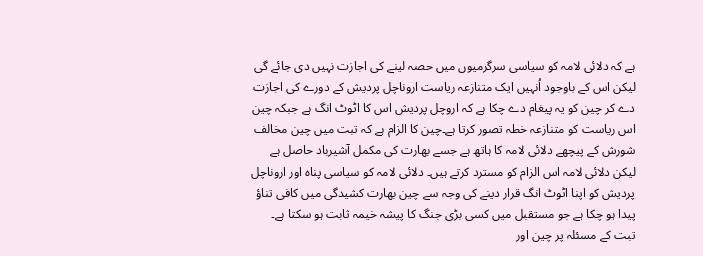ہے کہ دلائی لامہ کو سیاسی سرگرمیوں میں حصہ لینے کی اجازت نہیں دی جائے گی لیکن اس کے باوجود اُنہیں ایک متنازعہ ریاست اروناچل پردیش کے دورے کی اجازت دے کر چین کو یہ پیغام دے چکا ہے کہ اروچل پردیش اس کا اٹوٹ انگ ہے جبکہ چین اس ریاست کو متنازعہ خطہ تصور کرتا ہے۔چین کا الزام ہے کہ تبت میں چین مخالف شورش کے پیچھے دلائی لامہ کا ہاتھ ہے جسے بھارت کی مکمل آشیرباد حاصل ہے لیکن دلائی لامہ اس الزام کو مسترد کرتے ہیں۔ دلائی لامہ کو سیاسی پناہ اور اروناچل پردیش کو اپنا اٹوٹ انگ قرار دینے کی وجہ سے چین بھارت کشیدگی میں کافی تناؤ پیدا ہو چکا ہے جو مستقبل میں کسی بڑی جنگ کا پیشہ خیمہ ثابت ہو سکتا ہے۔
تبت کے مسئلہ پر چین اور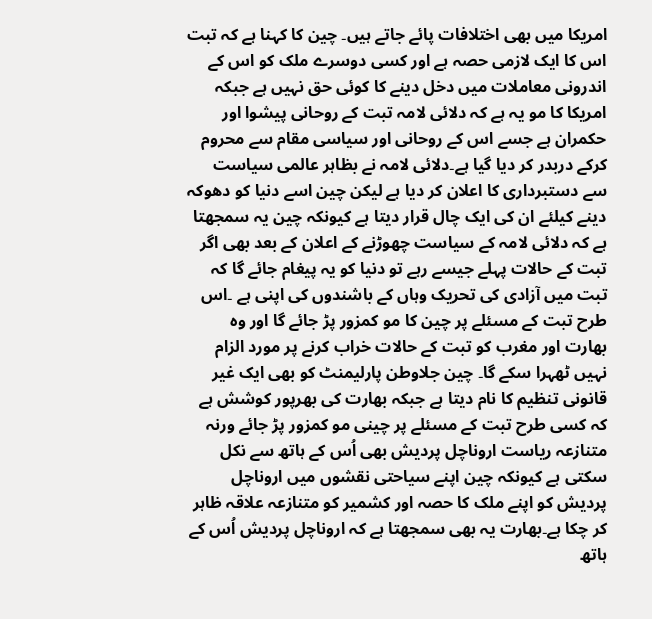امریکا میں بھی اختلافات پائے جاتے ہیں۔ چین کا کہنا ہے کہ تبت اس کا ایک لازمی حصہ ہے اور کسی دوسرے ملک کو اس کے اندرونی معاملات میں دخل دینے کا کوئی حق نہیں ہے جبکہ امریکا کا مو یہ ہے کہ دلائی لامہ تبت کے روحانی پیشوا اور حکمران ہے جسے اس کے روحانی اور سیاسی مقام سے محروم کرکے دربدر کر دیا گیا ہے۔دلائی لامہ نے بظاہر عالمی سیاست سے دستبرداری کا اعلان کر دیا ہے لیکن چین اسے دنیا کو دھوکہ دینے کیلئے ان کی ایک چال قرار دیتا ہے کیونکہ چین یہ سمجھتا ہے کہ دلائی لامہ کے سیاست چھوڑنے کے اعلان کے بعد بھی اگر تبت کے حالات پہلے جیسے رہے تو دنیا کو یہ پیغام جائے گا کہ تبت میں آزادی کی تحریک وہاں کے باشندوں کی اپنی ہے ۔اس طرح تبت کے مسئلے پر چین کا مو کمزور پڑ جائے گا اور وہ بھارت اور مغرب کو تبت کے حالات خراب کرنے پر مورد الزام نہیں ٹھہرا سکے گا۔ چین جلاوطن پارلیمنٹ کو بھی ایک غیر قانونی تنظیم کا نام دیتا ہے جبکہ بھارت کی بھرپور کوشش ہے کہ کسی طرح تبت کے مسئلے پر چینی مو کمزور پڑ جائے ورنہ متنازعہ ریاست اروناچل پردیش بھی اُس کے ہاتھ سے نکل سکتی ہے کیونکہ چین اپنے سیاحتی نقشوں میں اروناچل پردیش کو اپنے ملک کا حصہ اور کشمیر کو متنازعہ علاقہ ظاہر کر چکا ہے۔بھارت یہ بھی سمجھتا ہے کہ اروناچل پردیش اُس کے ہاتھ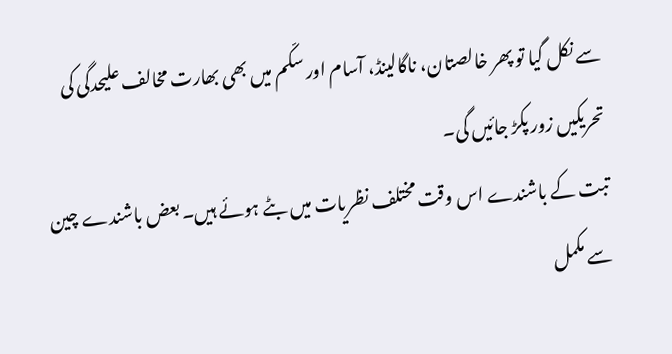سے نکل گیا تو پھر خالصتان، ناگالینڈ، آسام اور سکّم میں بھی بھارت مخالف علیحدگی کی تحریکیں زور پکڑ جائیں گی۔
تبت کے باشندے اس وقت مختلف نظریات میں بٹے ہوئے ہیں۔ بعض باشندے چین سے مکمل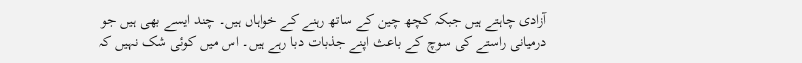آزادی چاہتے ہیں جبکہ کچھ چین کے ساتھ رہنے کے خواہاں ہیں۔ چند ایسے بھی ہیں جو درمیانی راستے کی سوچ کے باعث اپنے جذبات دبا رہے ہیں۔ اس میں کوئی شک نہیں کہ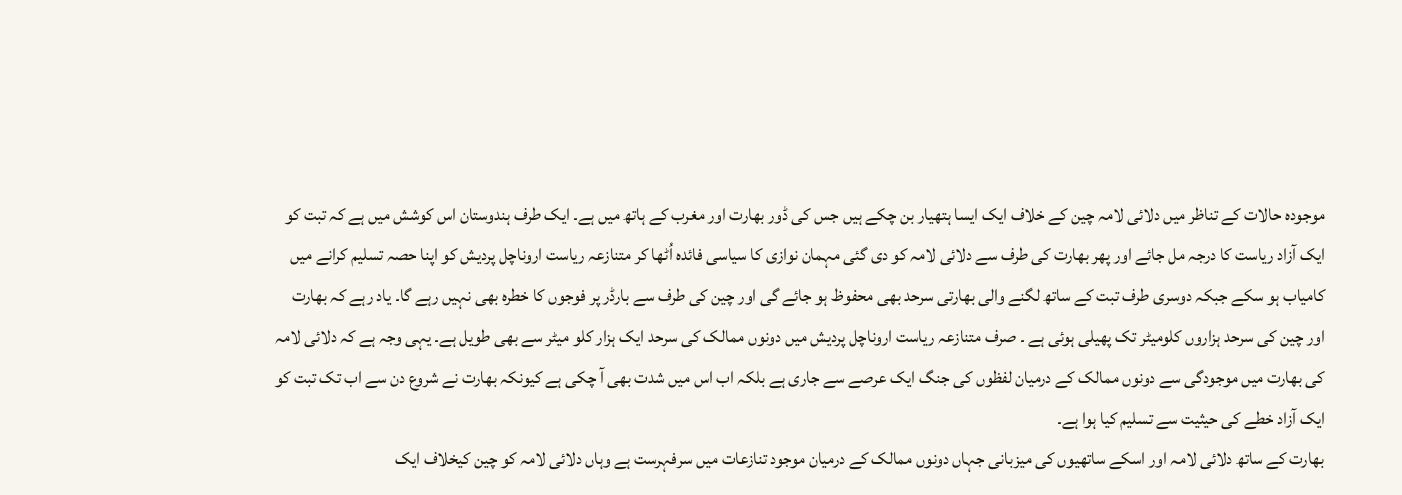موجودہ حالات کے تناظر میں دلائی لامہ چین کے خلاف ایک ایسا ہتھیار بن چکے ہیں جس کی ڈور بھارت اور مغرب کے ہاتھ میں ہے۔ ایک طرف ہندوستان اس کوشش میں ہے کہ تبت کو ایک آزاد ریاست کا درجہ مل جائے اور پھر بھارت کی طرف سے دلائی لامہ کو دی گئی مہمان نوازی کا سیاسی فائدہ اُٹھا کر متنازعہ ریاست اروناچل پردیش کو اپنا حصہ تسلیم کرانے میں کامیاب ہو سکے جبکہ دوسری طرف تبت کے ساتھ لگنے والی بھارتی سرحد بھی محفوظ ہو جائے گی اور چین کی طرف سے بارڈر پر فوجوں کا خطرہ بھی نہیں رہے گا۔ یاد رہے کہ بھارت اور چین کی سرحد ہزاروں کلومیٹر تک پھیلی ہوئی ہے ۔ صرف متنازعہ ریاست اروناچل پردیش میں دونوں ممالک کی سرحد ایک ہزار کلو میٹر سے بھی طویل ہے۔ یہی وجہ ہے کہ دلائی لامہ کی بھارت میں موجودگی سے دونوں ممالک کے درمیان لفظوں کی جنگ ایک عرصے سے جاری ہے بلکہ اب اس میں شدت بھی آ چکی ہے کیونکہ بھارت نے شروع دن سے اب تک تبت کو ایک آزاد خطے کی حیثیت سے تسلیم کیا ہوا ہے۔
بھارت کے ساتھ دلائی لامہ اور اسکے ساتھیوں کی میزبانی جہاں دونوں ممالک کے درمیان موجود تنازعات میں سرفہرست ہے وہاں دلائی لامہ کو چین کیخلاف ایک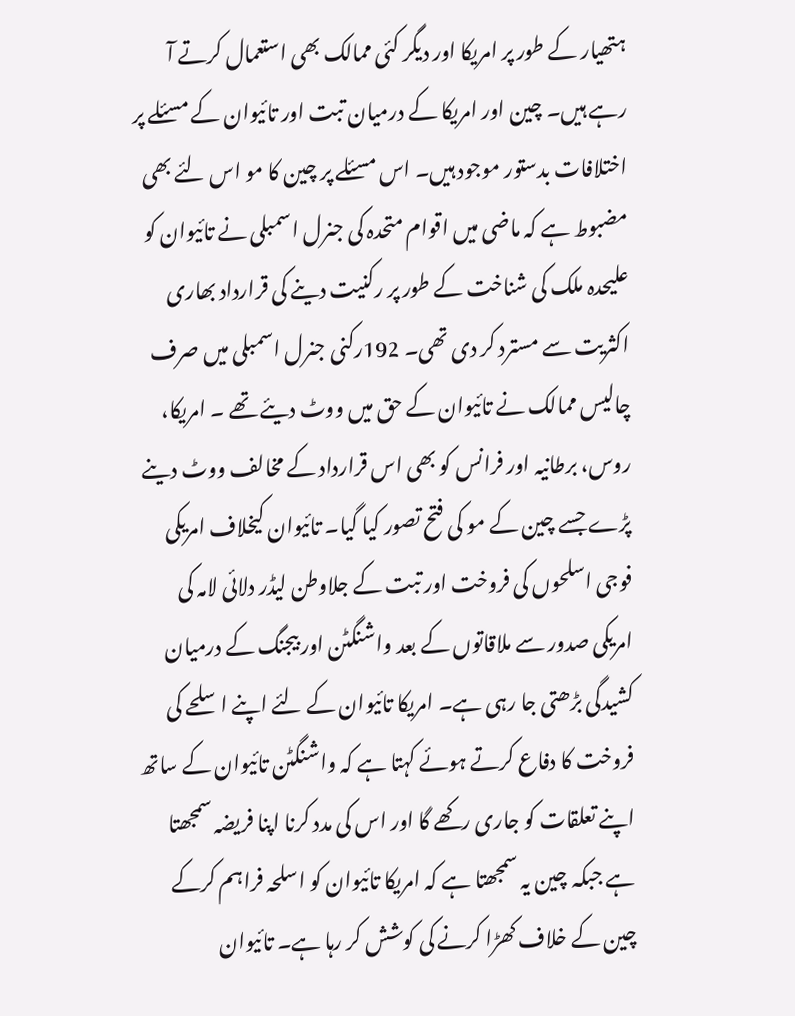ہتھیار کے طور پر امریکا اور دیگر کئی ممالک بھی استعمال کرتے آ رہے ہیں۔ چین اور امریکا کے درمیان تبت اور تائیوان کے مسئلے پر اختلافات بدستور موجود ہیں۔ اس مسئلے پر چین کا مو اس لئے بھی مضبوط ہے کہ ماضی میں اقوام متحدہ کی جنرل اسمبلی نے تائیوان کو علیحدہ ملک کی شناخت کے طور پر رکنیت دینے کی قرارداد بھاری اکثریت سے مسترد کر دی تھی۔ 192رکنی جنرل اسمبلی میں صرف چالیس ممالک نے تائیوان کے حق میں ووٹ دیئے تھے ۔ امریکا، روس، برطانیہ اور فرانس کو بھی اس قرارداد کے مخالف ووٹ دینے پڑے جسے چین کے مو کی فتح تصور کیا گیا۔ تائیوان کیخلاف امریکی فوجی اسلحوں کی فروخت اور تبت کے جلاوطن لیڈر دلائی لامہ کی امریکی صدور سے ملاقاتوں کے بعد واشنگٹن اور بیجنگ کے درمیان کشیدگی بڑھتی جا رہی ہے۔ امریکا تائیوان کے لئے اپنے اسلحے کی فروخت کا دفاع کرتے ہوئے کہتا ہے کہ واشنگٹن تائیوان کے ساتھ اپنے تعلقات کو جاری رکھے گا اور اس کی مدد کرنا اپنا فریضہ سمجھتا ہے جبکہ چین یہ سمجھتا ہے کہ امریکا تائیوان کو اسلحہ فراہم کرکے چین کے خلاف کھڑا کرنے کی کوشش کر رہا ہے۔ تائیوان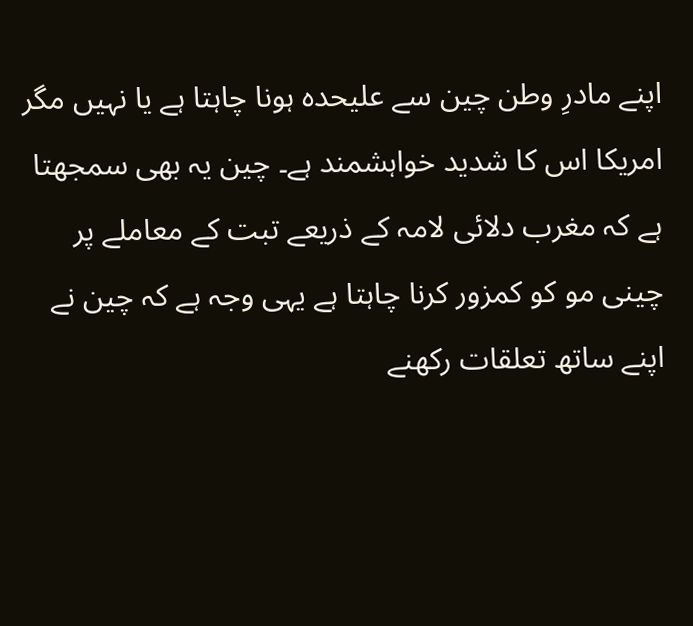اپنے مادرِ وطن چین سے علیحدہ ہونا چاہتا ہے یا نہیں مگر امریکا اس کا شدید خواہشمند ہے۔ چین یہ بھی سمجھتا ہے کہ مغرب دلائی لامہ کے ذریعے تبت کے معاملے پر چینی مو کو کمزور کرنا چاہتا ہے یہی وجہ ہے کہ چین نے اپنے ساتھ تعلقات رکھنے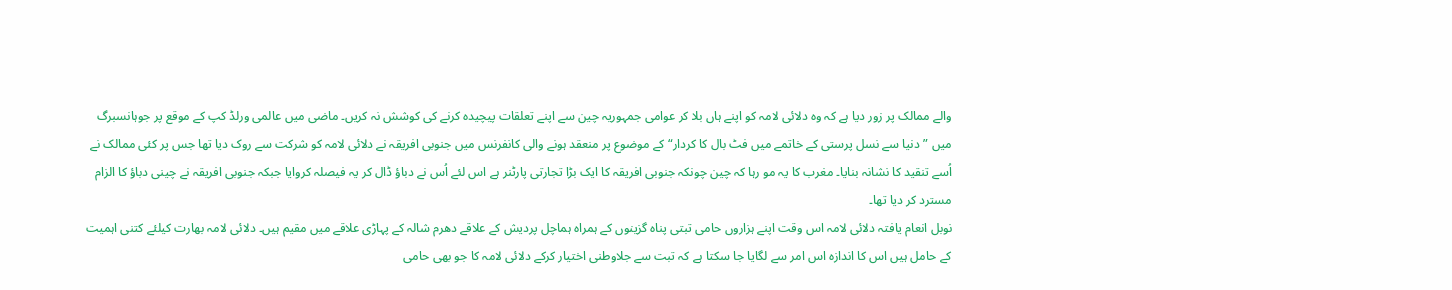والے ممالک پر زور دیا ہے کہ وہ دلائی لامہ کو اپنے ہاں بلا کر عوامی جمہوریہ چین سے اپنے تعلقات پیچیدہ کرنے کی کوشش نہ کریں۔ ماضی میں عالمی ورلڈ کپ کے موقع پر جوہانسبرگ میں ”دنیا سے نسل پرستی کے خاتمے میں فٹ بال کا کردار“ کے موضوع پر منعقد ہونے والی کانفرنس میں جنوبی افریقہ نے دلائی لامہ کو شرکت سے روک دیا تھا جس پر کئی ممالک نے اُسے تنقید کا نشانہ بنایا۔ مغرب کا یہ مو رہا کہ چین چونکہ جنوبی افریقہ کا ایک بڑا تجارتی پارٹنر ہے اس لئے اُس نے دباؤ ڈال کر یہ فیصلہ کروایا جبکہ جنوبی افریقہ نے چینی دباؤ کا الزام مسترد کر دیا تھا۔
نوبل انعام یافتہ دلائی لامہ اس وقت اپنے ہزاروں حامی تبتی پناہ گزینوں کے ہمراہ ہماچل پردیش کے علاقے دھرم شالہ کے پہاڑی علاقے میں مقیم ہیں۔ دلائی لامہ بھارت کیلئے کتنی اہمیت کے حامل ہیں اس کا اندازہ اس امر سے لگایا جا سکتا ہے کہ تبت سے جلاوطنی اختیار کرکے دلائی لامہ کا جو بھی حامی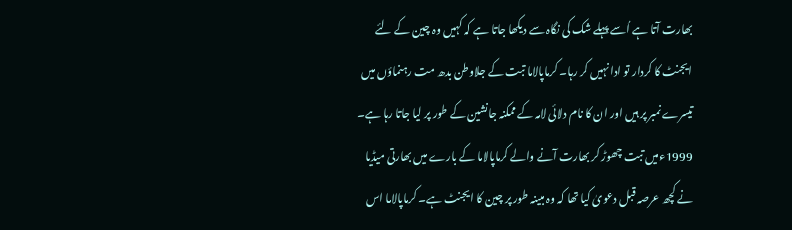بھارت آتا ہے اُسے پہلے شک کی نگاہ سے دیکھا جاتا ہے کہ کہیں وہ چین کے لئے ایجنٹ کا کردار تو ادا نہیں کر رہا۔ کرماپالاما تبت کے جلاوطن بدھ مت رہنماؤں میں تیسرے نمبر پر ہیں اور ان کا نام دلائی لامہ کے ممکنہ جانشین کے طور پر لیا جاتا رہا ہے۔ 1999ءمیں تبت چھوڑ کر بھارت آنے والے کرماپالاما کے بارے میں بھارتی میڈیا نے کچھ عرصہ قبل دعویٰ کیا تھا کہ وہ مبینہ طور پر چین کا ایجنٹ ہے۔ کرماپالاما اس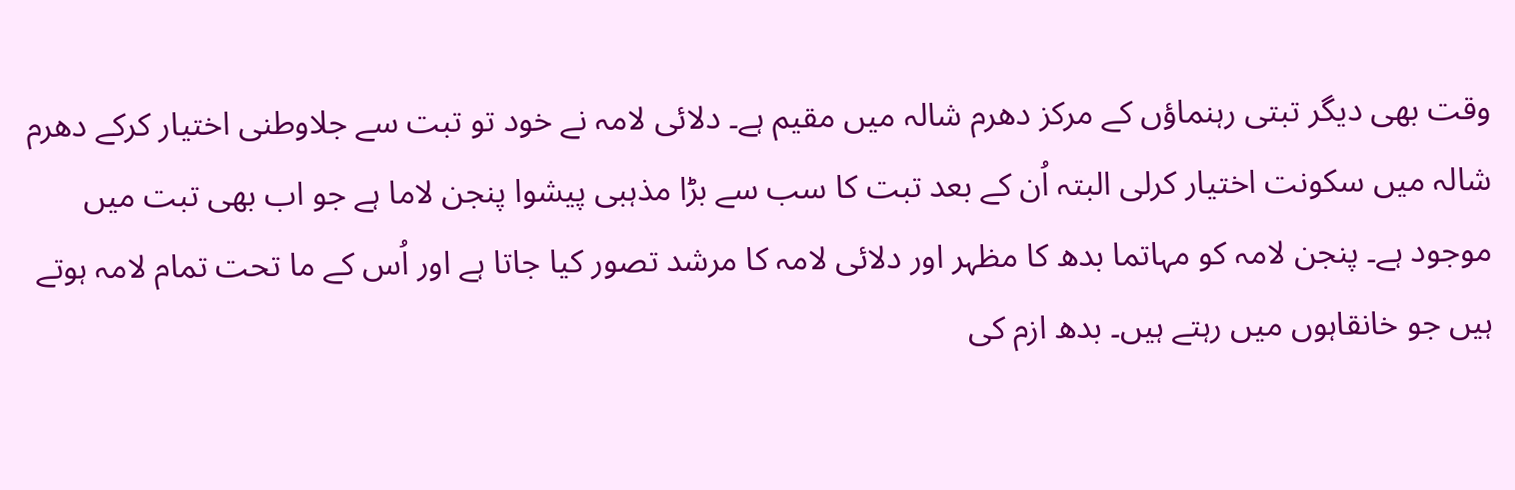وقت بھی دیگر تبتی رہنماؤں کے مرکز دھرم شالہ میں مقیم ہے۔ دلائی لامہ نے خود تو تبت سے جلاوطنی اختیار کرکے دھرم شالہ میں سکونت اختیار کرلی البتہ اُن کے بعد تبت کا سب سے بڑا مذہبی پیشوا پنجن لاما ہے جو اب بھی تبت میں موجود ہے۔ پنجن لامہ کو مہاتما بدھ کا مظہر اور دلائی لامہ کا مرشد تصور کیا جاتا ہے اور اُس کے ما تحت تمام لامہ ہوتے ہیں جو خانقاہوں میں رہتے ہیں۔ بدھ ازم کی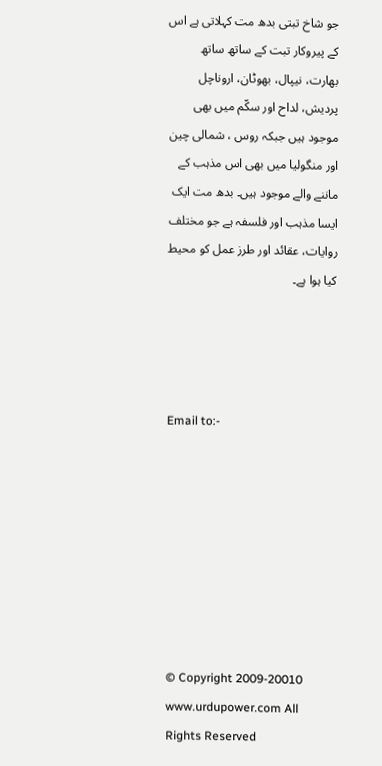جو شاخ تبتی بدھ مت کہلاتی ہے اس کے پیروکار تبت کے ساتھ ساتھ بھارت، نیپال، بھوٹان، اروناچل پردیش، لداح اور سکّم میں بھی موجود ہیں جبکہ روس ، شمالی چین اور منگولیا میں بھی اس مذہب کے ماننے والے موجود ہیں۔ بدھ مت ایک ایسا مذہب اور فلسفہ ہے جو مختلف روایات، عقائد اور طرز عمل کو محیط کیا ہوا ہے۔




Email to:-








© Copyright 2009-20010 www.urdupower.com All Rights Reserved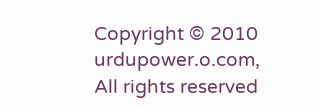Copyright © 2010 urdupower.o.com, All rights reserved